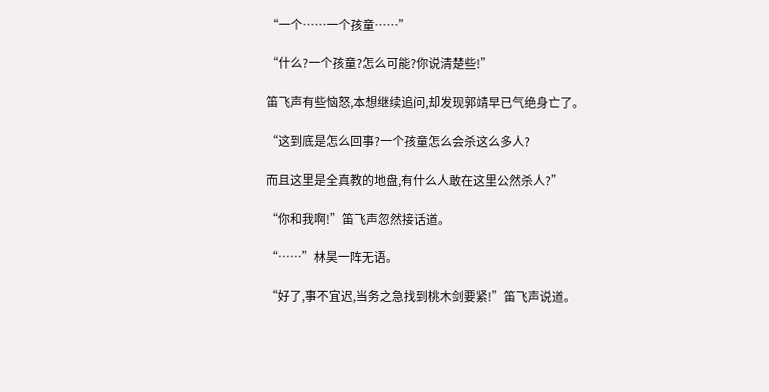“一个……一个孩童……”

“什么?一个孩童?怎么可能?你说清楚些!”

笛飞声有些恼怒,本想继续追问,却发现郭靖早已气绝身亡了。

“这到底是怎么回事?一个孩童怎么会杀这么多人?

而且这里是全真教的地盘,有什么人敢在这里公然杀人?”

“你和我啊!”笛飞声忽然接话道。

“……”林昊一阵无语。

“好了,事不宜迟,当务之急找到桃木剑要紧!”笛飞声说道。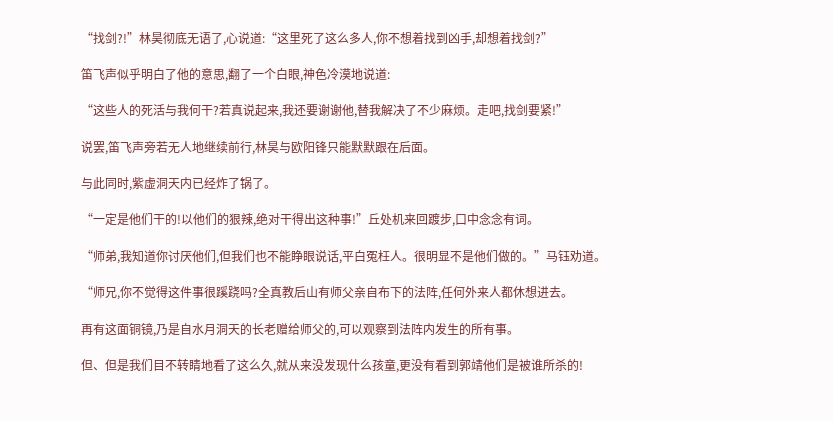“找剑?!”林昊彻底无语了,心说道:“这里死了这么多人,你不想着找到凶手,却想着找剑?”

笛飞声似乎明白了他的意思,翻了一个白眼,神色冷漠地说道:

“这些人的死活与我何干?若真说起来,我还要谢谢他,替我解决了不少麻烦。走吧,找剑要紧!”

说罢,笛飞声旁若无人地继续前行,林昊与欧阳锋只能默默跟在后面。

与此同时,紫虚洞天内已经炸了锅了。

“一定是他们干的!以他们的狠辣,绝对干得出这种事!”丘处机来回踱步,口中念念有词。

“师弟,我知道你讨厌他们,但我们也不能睁眼说话,平白冤枉人。很明显不是他们做的。”马钰劝道。

“师兄,你不觉得这件事很蹊跷吗?全真教后山有师父亲自布下的法阵,任何外来人都休想进去。

再有这面铜镜,乃是自水月洞天的长老赠给师父的,可以观察到法阵内发生的所有事。

但、但是我们目不转睛地看了这么久,就从来没发现什么孩童,更没有看到郭靖他们是被谁所杀的!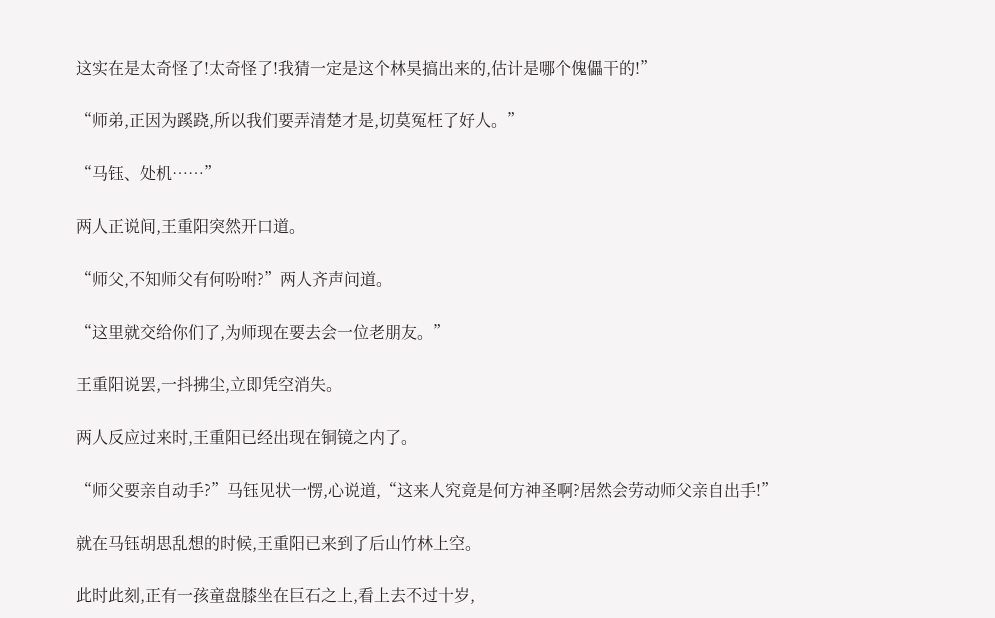这实在是太奇怪了!太奇怪了!我猜一定是这个林昊搞出来的,估计是哪个傀儡干的!”

“师弟,正因为蹊跷,所以我们要弄清楚才是,切莫冤枉了好人。”

“马钰、处机……”

两人正说间,王重阳突然开口道。

“师父,不知师父有何吩咐?”两人齐声问道。

“这里就交给你们了,为师现在要去会一位老朋友。”

王重阳说罢,一抖拂尘,立即凭空消失。

两人反应过来时,王重阳已经出现在铜镜之内了。

“师父要亲自动手?”马钰见状一愣,心说道,“这来人究竟是何方神圣啊?居然会劳动师父亲自出手!”

就在马钰胡思乱想的时候,王重阳已来到了后山竹林上空。

此时此刻,正有一孩童盘膝坐在巨石之上,看上去不过十岁,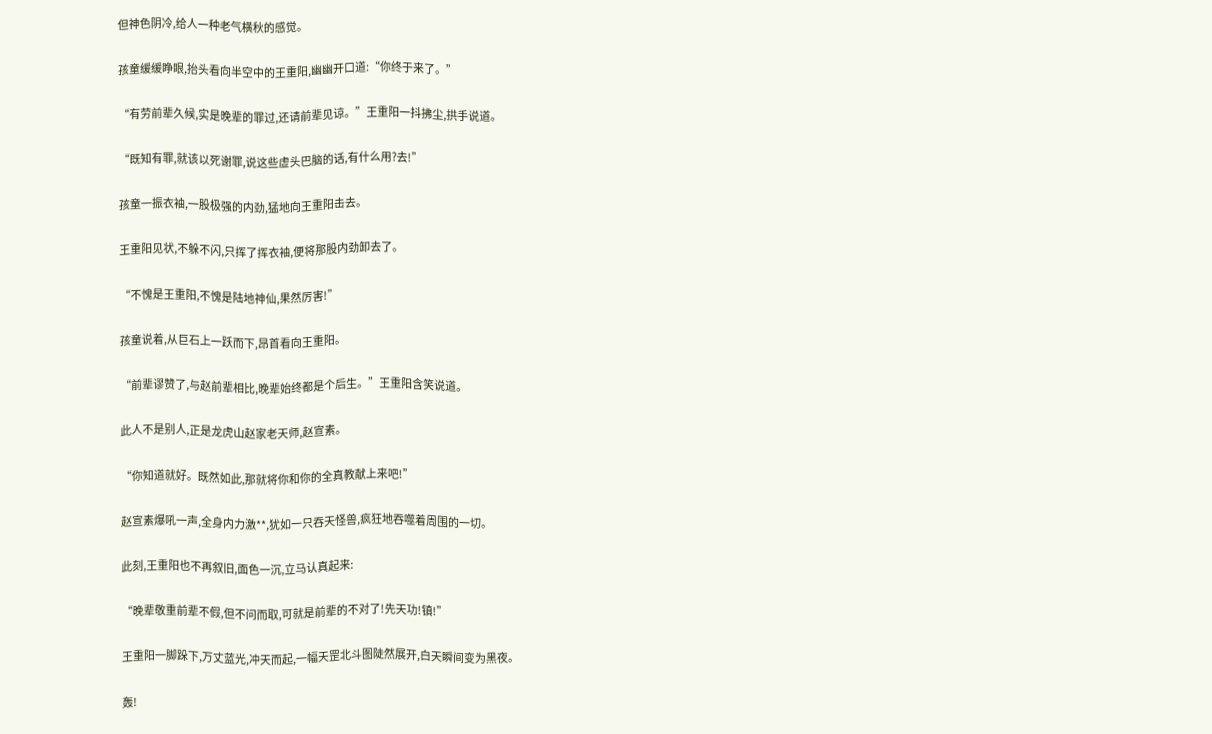但神色阴冷,给人一种老气横秋的感觉。

孩童缓缓睁眼,抬头看向半空中的王重阳,幽幽开口道:“你终于来了。”

“有劳前辈久候,实是晚辈的罪过,还请前辈见谅。”王重阳一抖拂尘,拱手说道。

“既知有罪,就该以死谢罪,说这些虚头巴脑的话,有什么用?去!”

孩童一振衣袖,一股极强的内劲,猛地向王重阳击去。

王重阳见状,不躲不闪,只挥了挥衣袖,便将那股内劲卸去了。

“不愧是王重阳,不愧是陆地神仙,果然厉害!”

孩童说着,从巨石上一跃而下,昂首看向王重阳。

“前辈谬赞了,与赵前辈相比,晚辈始终都是个后生。”王重阳含笑说道。

此人不是别人,正是龙虎山赵家老天师,赵宣素。

“你知道就好。既然如此,那就将你和你的全真教献上来吧!”

赵宣素爆吼一声,全身内力激**,犹如一只吞天怪兽,疯狂地吞噬着周围的一切。

此刻,王重阳也不再叙旧,面色一沉,立马认真起来:

“晚辈敬重前辈不假,但不问而取,可就是前辈的不对了!先天功!镇!”

王重阳一脚跺下,万丈蓝光,冲天而起,一幅天罡北斗图陡然展开,白天瞬间变为黑夜。

轰!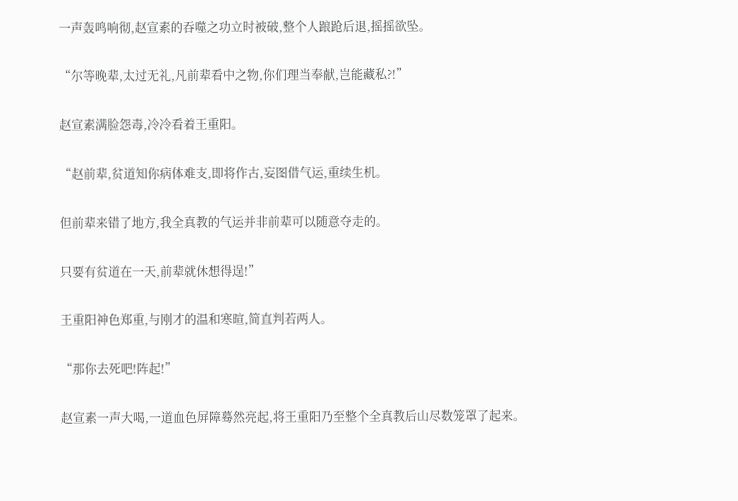一声轰鸣响彻,赵宣素的吞噬之功立时被破,整个人踉跄后退,摇摇欲坠。

“尔等晚辈,太过无礼,凡前辈看中之物,你们理当奉献,岂能藏私?!”

赵宣素满脸怨毒,冷冷看着王重阳。

“赵前辈,贫道知你病体难支,即将作古,妄图借气运,重续生机。

但前辈来错了地方,我全真教的气运并非前辈可以随意夺走的。

只要有贫道在一天,前辈就休想得逞!”

王重阳神色郑重,与刚才的温和寒暄,简直判若两人。

“那你去死吧!阵起!”

赵宣素一声大喝,一道血色屏障蓦然亮起,将王重阳乃至整个全真教后山尽数笼罩了起来。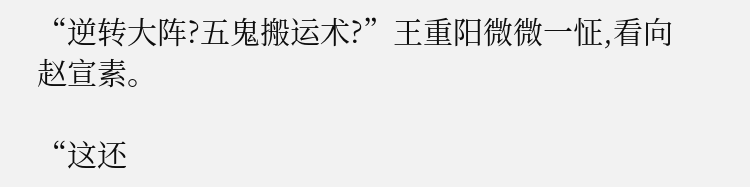“逆转大阵?五鬼搬运术?”王重阳微微一怔,看向赵宣素。

“这还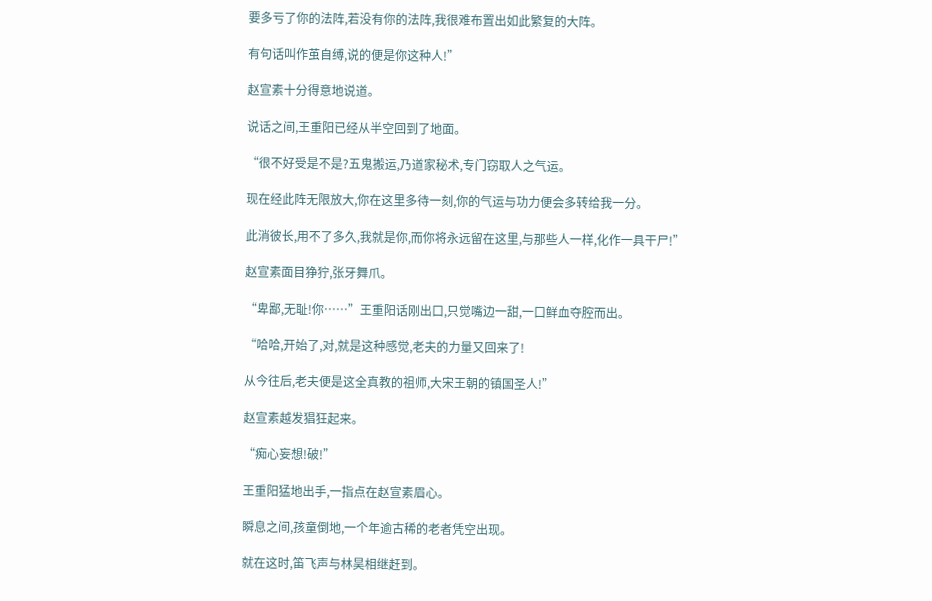要多亏了你的法阵,若没有你的法阵,我很难布置出如此繁复的大阵。

有句话叫作茧自缚,说的便是你这种人!”

赵宣素十分得意地说道。

说话之间,王重阳已经从半空回到了地面。

“很不好受是不是?五鬼搬运,乃道家秘术,专门窃取人之气运。

现在经此阵无限放大,你在这里多待一刻,你的气运与功力便会多转给我一分。

此消彼长,用不了多久,我就是你,而你将永远留在这里,与那些人一样,化作一具干尸!”

赵宣素面目狰狞,张牙舞爪。

“卑鄙,无耻!你……”王重阳话刚出口,只觉嘴边一甜,一口鲜血夺腔而出。

“哈哈,开始了,对,就是这种感觉,老夫的力量又回来了!

从今往后,老夫便是这全真教的祖师,大宋王朝的镇国圣人!”

赵宣素越发猖狂起来。

“痴心妄想!破!”

王重阳猛地出手,一指点在赵宣素眉心。

瞬息之间,孩童倒地,一个年逾古稀的老者凭空出现。

就在这时,笛飞声与林昊相继赶到。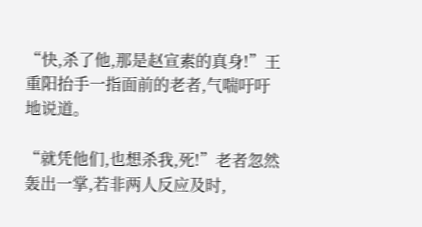“快,杀了他,那是赵宣素的真身!”王重阳抬手一指面前的老者,气喘吁吁地说道。

“就凭他们,也想杀我,死!”老者忽然轰出一掌,若非两人反应及时,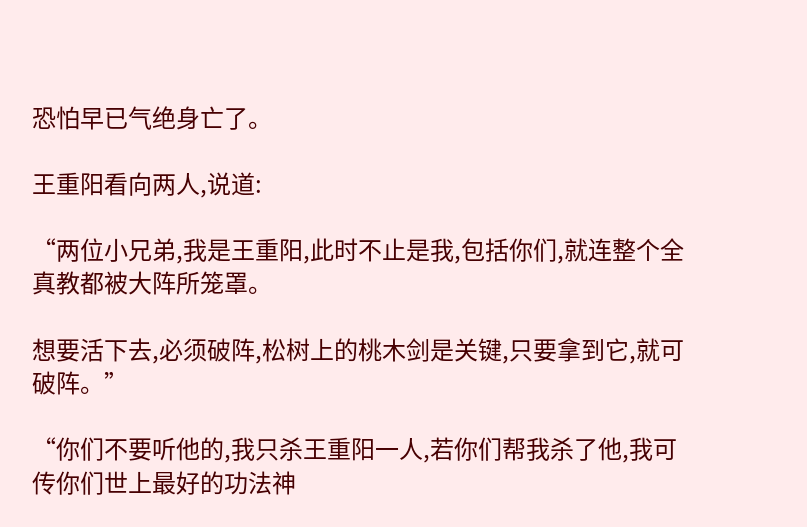恐怕早已气绝身亡了。

王重阳看向两人,说道:

“两位小兄弟,我是王重阳,此时不止是我,包括你们,就连整个全真教都被大阵所笼罩。

想要活下去,必须破阵,松树上的桃木剑是关键,只要拿到它,就可破阵。”

“你们不要听他的,我只杀王重阳一人,若你们帮我杀了他,我可传你们世上最好的功法神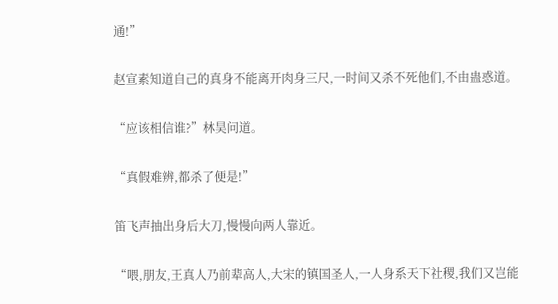通!”

赵宣素知道自己的真身不能离开肉身三尺,一时间又杀不死他们,不由蛊惑道。

“应该相信谁?”林昊问道。

“真假难辨,都杀了便是!”

笛飞声抽出身后大刀,慢慢向两人靠近。

“喂,朋友,王真人乃前辈高人,大宋的镇国圣人,一人身系天下社稷,我们又岂能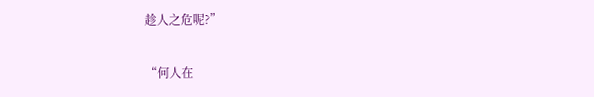趁人之危呢?”

“何人在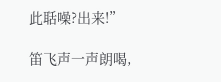此聒噪?出来!”

笛飞声一声朗喝,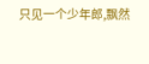只见一个少年郎,飘然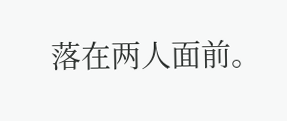落在两人面前。